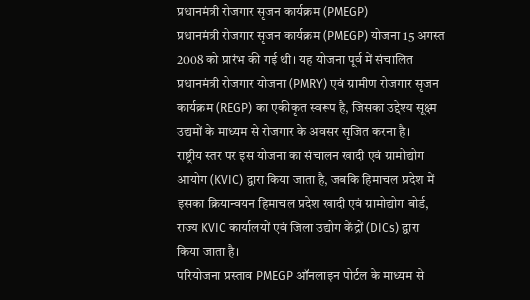प्रधानमंत्री रोजगार सृजन कार्यक्रम (PMEGP)
प्रधानमंत्री रोजगार सृजन कार्यक्रम (PMEGP) योजना 15 अगस्त 2008 को प्रारंभ की गई थी। यह योजना पूर्व में संचालित प्रधानमंत्री रोजगार योजना (PMRY) एवं ग्रामीण रोजगार सृजन कार्यक्रम (REGP) का एकीकृत स्वरूप है, जिसका उद्देश्य सूक्ष्म उद्यमों के माध्यम से रोजगार के अवसर सृजित करना है।
राष्ट्रीय स्तर पर इस योजना का संचालन खादी एवं ग्रामोद्योग आयोग (KVIC) द्वारा किया जाता है, जबकि हिमाचल प्रदेश में इसका क्रियान्वयन हिमाचल प्रदेश खादी एवं ग्रामोद्योग बोर्ड, राज्य KVIC कार्यालयों एवं जिला उद्योग केंद्रों (DICs) द्वारा किया जाता है।
परियोजना प्रस्ताव PMEGP ऑनलाइन पोर्टल के माध्यम से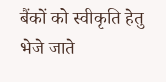बैंकों को स्वीकृति हेतु भेजे जाते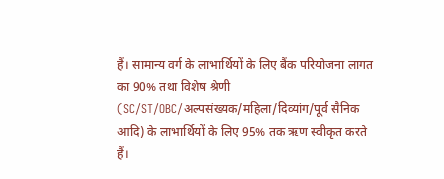हैं। सामान्य वर्ग के लाभार्थियों के लिए बैंक परियोजना लागत का 90% तथा विशेष श्रेणी (SC/ST/OBC/अल्पसंख्यक/महिला/दिव्यांग/पूर्व सैनिक आदि) के लाभार्थियों के लिए 95% तक ऋण स्वीकृत करते हैं।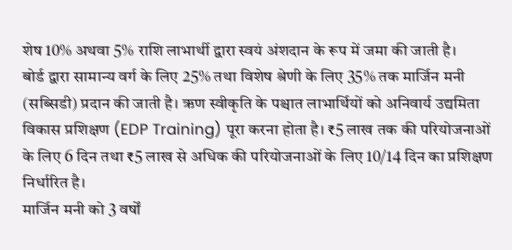शेष 10% अथवा 5% राशि लाभार्थी द्वारा स्वयं अंशदान के रूप में जमा की जाती है।
बोर्ड द्वारा सामान्य वर्ग के लिए 25% तथा विशेष श्रेणी के लिए 35% तक मार्जिन मनी (सब्सिडी) प्रदान की जाती है। ऋण स्वीकृति के पश्चात लाभार्थियों को अनिवार्य उद्यमिता विकास प्रशिक्षण (EDP Training) पूरा करना होता है। ₹5 लाख तक की परियोजनाओं के लिए 6 दिन तथा ₹5 लाख से अधिक की परियोजनाओं के लिए 10/14 दिन का प्रशिक्षण निर्धारित है।
मार्जिन मनी को 3 वर्षों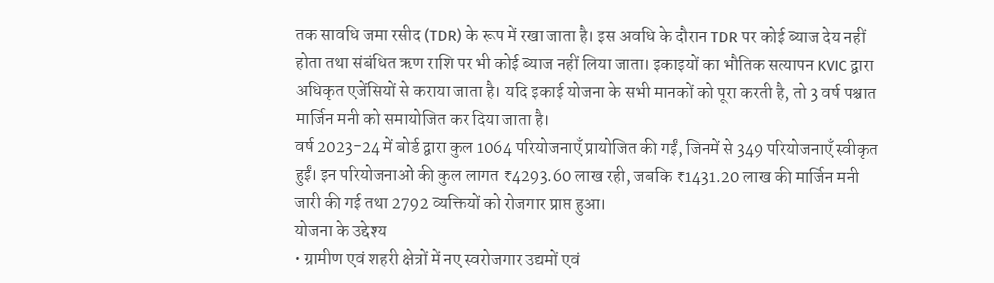तक सावधि जमा रसीद (TDR) के रूप में रखा जाता है। इस अवधि के दौरान TDR पर कोई ब्याज देय नहीं होता तथा संबंधित ऋण राशि पर भी कोई ब्याज नहीं लिया जाता। इकाइयों का भौतिक सत्यापन KVIC द्वारा अधिकृत एजेंसियों से कराया जाता है। यदि इकाई योजना के सभी मानकों को पूरा करती है, तो 3 वर्ष पश्चात मार्जिन मनी को समायोजित कर दिया जाता है।
वर्ष 2023-24 में बोर्ड द्वारा कुल 1064 परियोजनाएँ प्रायोजित की गईं, जिनमें से 349 परियोजनाएँ स्वीकृत हुईं। इन परियोजनाओं की कुल लागत ₹4293.60 लाख रही, जबकि ₹1431.20 लाख की मार्जिन मनी जारी की गई तथा 2792 व्यक्तियों को रोजगार प्राप्त हुआ।
योजना के उद्देश्य
• ग्रामीण एवं शहरी क्षेत्रों में नए स्वरोजगार उद्यमों एवं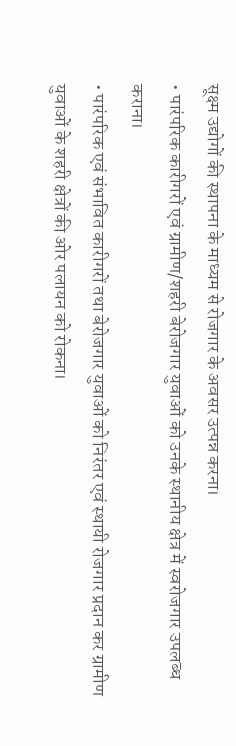सूक्ष्म उद्योगों की स्थापना के माध्यम से रोजगार के अवसर उत्पन्न करना।
• पारंपरिक कारीगरों एवं ग्रामीण/शहरी बेरोजगार युवाओं को उनके स्थानीय क्षेत्र में स्वरोजगार उपलब्ध कराना।
• पारंपरिक एवं संभावित कारीगरों तथा बेरोजगार युवाओं को निरंतर एवं स्थायी रोजगार प्रदान कर ग्रामीण युवाओं के शहरी क्षेत्रों की ओर पलायन को रोकना।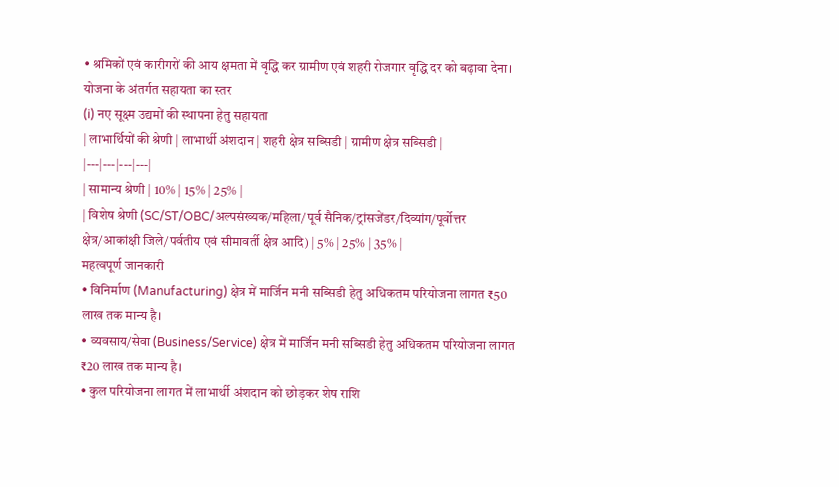• श्रमिकों एवं कारीगरों की आय क्षमता में वृद्धि कर ग्रामीण एवं शहरी रोजगार वृद्धि दर को बढ़ावा देना।
योजना के अंतर्गत सहायता का स्तर
(i) नए सूक्ष्म उद्यमों की स्थापना हेतु सहायता
| लाभार्थियों की श्रेणी | लाभार्थी अंशदान | शहरी क्षेत्र सब्सिडी | ग्रामीण क्षेत्र सब्सिडी |
|---|---|---|---|
| सामान्य श्रेणी | 10% | 15% | 25% |
| विशेष श्रेणी (SC/ST/OBC/अल्पसंख्यक/महिला/पूर्व सैनिक/ट्रांसजेंडर/दिव्यांग/पूर्वोत्तर क्षेत्र/आकांक्षी जिले/पर्वतीय एवं सीमावर्ती क्षेत्र आदि) | 5% | 25% | 35% |
महत्वपूर्ण जानकारी
• विनिर्माण (Manufacturing) क्षेत्र में मार्जिन मनी सब्सिडी हेतु अधिकतम परियोजना लागत ₹50 लाख तक मान्य है।
• व्यवसाय/सेवा (Business/Service) क्षेत्र में मार्जिन मनी सब्सिडी हेतु अधिकतम परियोजना लागत ₹20 लाख तक मान्य है।
• कुल परियोजना लागत में लाभार्थी अंशदान को छोड़कर शेष राशि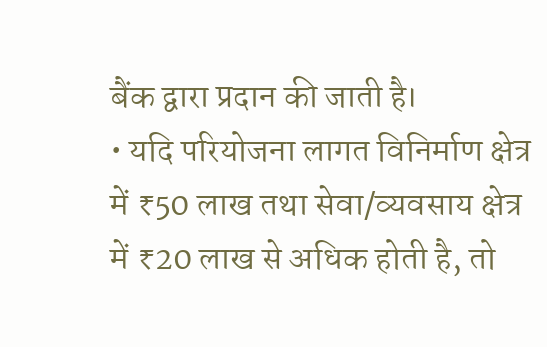बैंक द्वारा प्रदान की जाती है।
• यदि परियोजना लागत विनिर्माण क्षेत्र में ₹50 लाख तथा सेवा/व्यवसाय क्षेत्र में ₹20 लाख से अधिक होती है, तो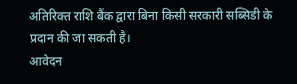अतिरिक्त राशि बैंक द्वारा बिना किसी सरकारी सब्सिडी के प्रदान की जा सकती है।
आवेदन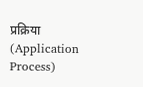प्रक्रिया (Application Process)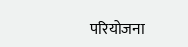परियोजना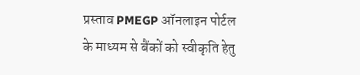प्रस्ताव PMEGP ऑनलाइन पोर्टल के माध्यम से बैंकों को स्वीकृति हेतु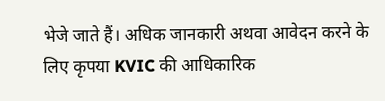भेजे जाते हैं। अधिक जानकारी अथवा आवेदन करने के लिए कृपया KVIC की आधिकारिक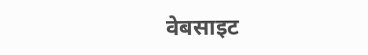वेबसाइट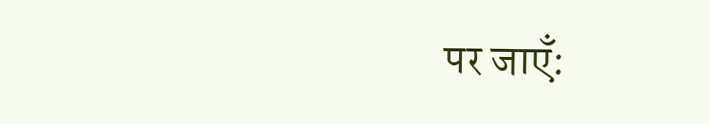पर जाएँ: